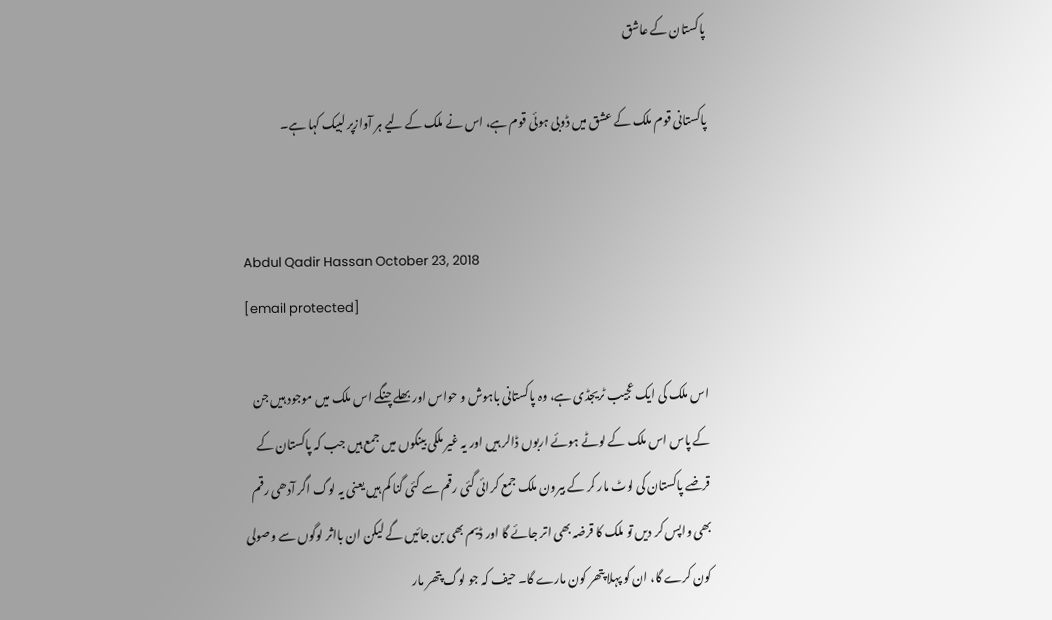پاکستان کے عاشق

پاکستانی قوم ملک کے عشق میں ڈوبی ہوئی قوم ہے، اس نے ملک کے لیے ہر آوازپر لبیک کہا ہے۔


Abdul Qadir Hassan October 23, 2018
[email protected]

اس ملک کی ایک عجیب ٹریجڈی ہے، وہ پاکستانی باہوش و حواس اور بھلے چنگے اس ملک میں موجود ہیں جن کے پاس اس ملک کے لوٹے ہوئے اربوں ڈالر ہیں اور یہ غیر ملکی بینکوں میں جمع ہیں جب کہ پاکستان کے قرضے پاکستان کی لوٹ مار کر کے بیرون ملک جمع کرائی گئی رقم سے کئی گنا کم ہیں یعنی یہ لوگ اگر آدھی رقم بھی واپس کر دیں تو ملک کا قرضہ بھی اتر جائے گا اور ڈیم بھی بن جائیں گے لیکن ان بااثر لوگوں سے وصولی کون کرے گا، ان کو پہلا پتھر کون مارے گا۔ حیف کہ جو لوگ پتھر مار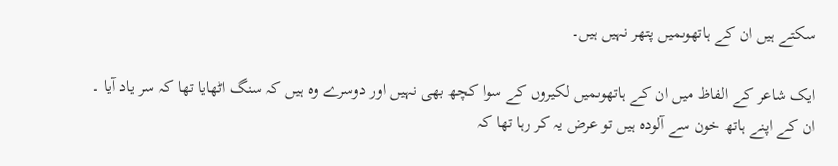سکتے ہیں ان کے ہاتھوںمیں پتھر نہیں ہیں۔

ایک شاعر کے الفاظ میں ان کے ہاتھوںمیں لکیروں کے سوا کچھ بھی نہیں اور دوسرے وہ ہیں کہ سنگ اٹھایا تھا کہ سر یاد آیا ۔ ان کے اپنے ہاتھ خون سے آلودہ ہیں تو عرض یہ کر رہا تھا کہ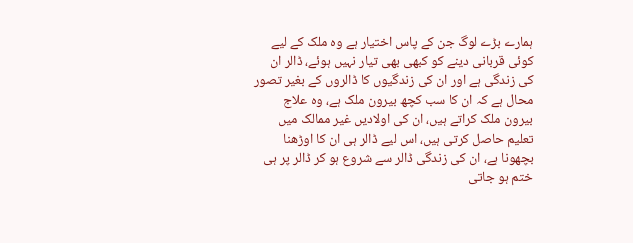ہمارے بڑے لوگ جن کے پاس اختیار ہے وہ ملک کے لیے کوئی قربانی دینے کو کبھی بھی تیار نہیں ہوئے، ڈالر ان کی زندگی ہے اور ان کی زندگیوں کا ڈالروں کے بغیر تصور محال ہے کہ ان کا سب کچھ بیرون ملک ہے، وہ علاج بیرون ملک کراتے ہیں، ان کی اولادیں غیر ممالک میں تعلیم حاصل کرتی ہیں، اس لیے ڈالر ہی ان کا اوڑھنا بچھونا ہے، ان کی زندگی ڈالر سے شروع ہو کر ڈالر پر ہی ختم ہو جاتی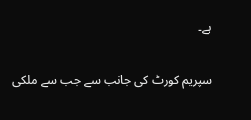ہے۔

سپریم کورٹ کی جانب سے جب سے ملکی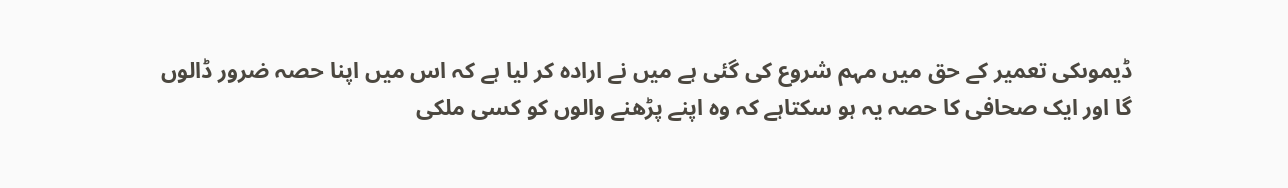ڈیموںکی تعمیر کے حق میں مہم شروع کی گئی ہے میں نے ارادہ کر لیا ہے کہ اس میں اپنا حصہ ضرور ڈالوں گا اور ایک صحافی کا حصہ یہ ہو سکتاہے کہ وہ اپنے پڑھنے والوں کو کسی ملکی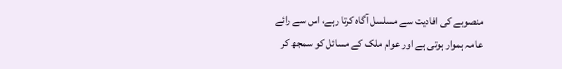منصوبے کی افادیت سے مسلسل آگاہ کرتا رہے، اس سے رائے عامہ ہموار ہوتی ہے اور عوام ملک کے مسائل کو سمجھ کر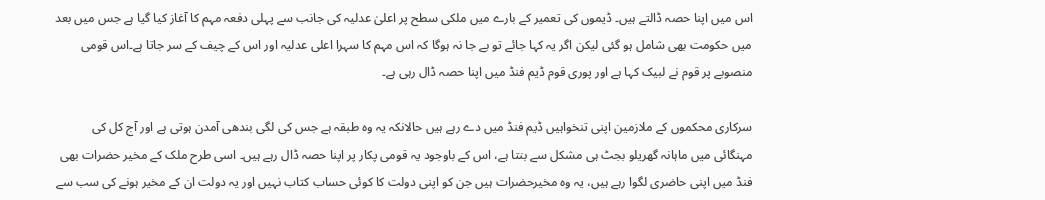اس میں اپنا حصہ ڈالتے ہیں۔ ڈیموں کی تعمیر کے بارے میں ملکی سطح پر اعلیٰ عدلیہ کی جانب سے پہلی دفعہ مہم کا آغاز کیا گیا ہے جس میں بعد میں حکومت بھی شامل ہو گئی لیکن اگر یہ کہا جائے تو بے جا نہ ہوگا کہ اس مہم کا سہرا اعلی عدلیہ اور اس کے چیف کے سر جاتا ہے۔اس قومی منصوبے پر قوم نے لبیک کہا ہے اور پوری قوم ڈیم فنڈ میں اپنا حصہ ڈال رہی ہے۔

سرکاری محکموں کے ملازمین اپنی تنخواہیں ڈیم فنڈ میں دے رہے ہیں حالانکہ یہ وہ طبقہ ہے جس کی لگی بندھی آمدن ہوتی ہے اور آج کل کی مہنگائی میں ماہانہ گھریلو بجٹ ہی مشکل سے بنتا ہے، اس کے باوجود یہ قومی پکار پر اپنا حصہ ڈال رہے ہیں۔ اسی طرح ملک کے مخیر حضرات بھی فنڈ میں اپنی حاضری لگوا رہے ہیں، یہ وہ مخیرحضرات ہیں جن کو اپنی دولت کا کوئی حساب کتاب نہیں اور یہ دولت ان کے مخیر ہونے کی سب سے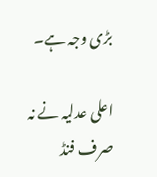بڑی وجہ ہے۔

اعلی عدلیہ نے نہ صرف فنڈ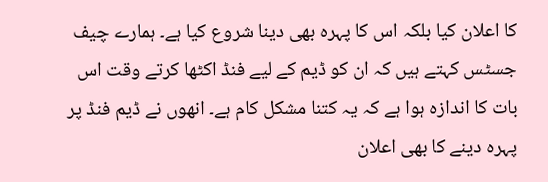کا اعلان کیا بلکہ اس کا پہرہ بھی دینا شروع کیا ہے۔ ہمارے چیف جسٹس کہتے ہیں کہ ان کو ڈیم کے لیے فنڈ اکٹھا کرتے وقت اس بات کا اندازہ ہوا ہے کہ یہ کتنا مشکل کام ہے۔ انھوں نے ڈیم فنڈ پر پہرہ دینے کا بھی اعلان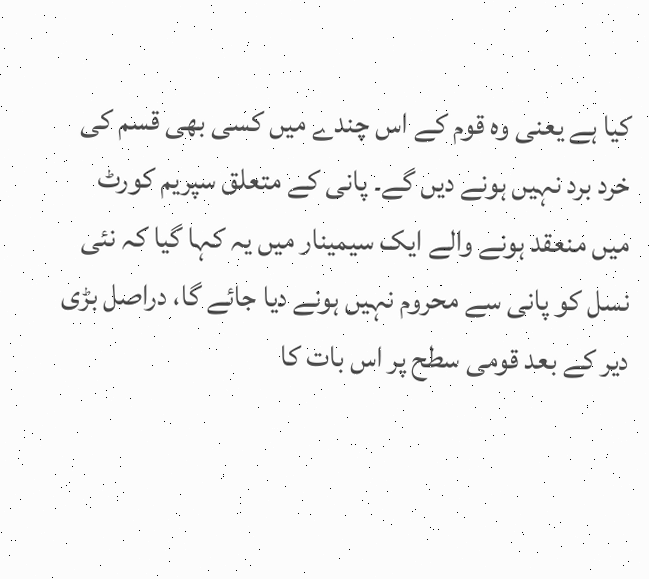کیا ہے یعنی وہ قوم کے اس چندے میں کسی بھی قسم کی خرد برد نہیں ہونے دیں گے۔ پانی کے متعلق سپریم کورٹ میں منعقد ہونے والے ایک سیمینار میں یہ کہا گیا کہ نئی نسل کو پانی سے محروم نہیں ہونے دیا جائے گا، دراصل بڑی دیر کے بعد قومی سطح پر اس بات کا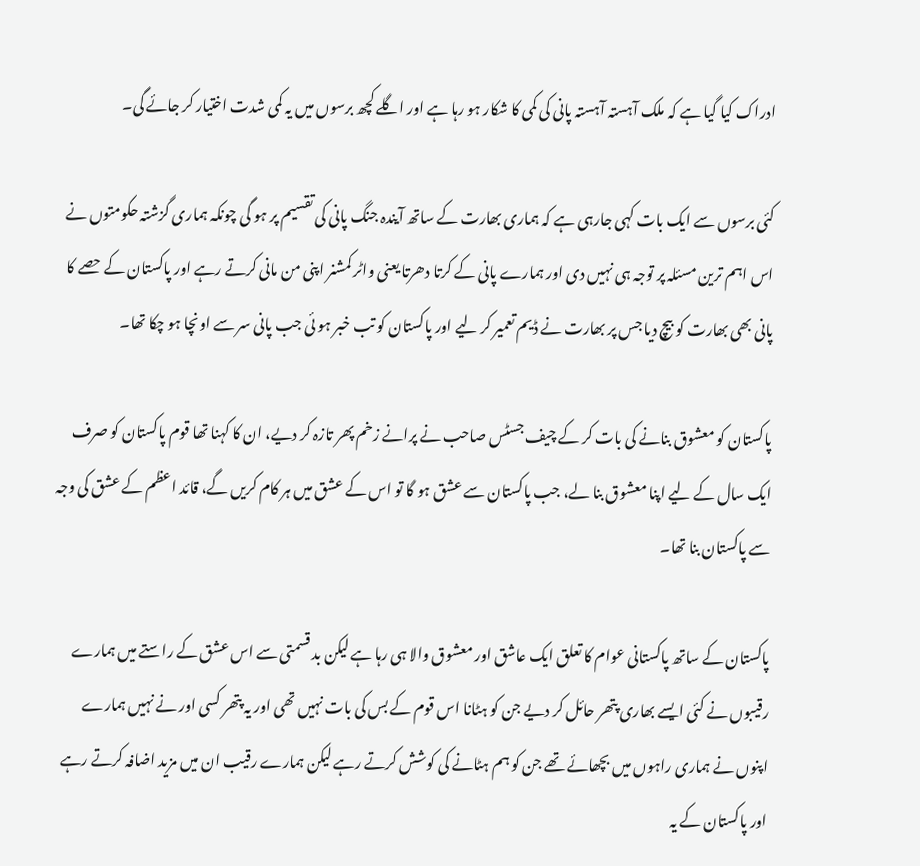ادراک کیا گیا ہے کہ ملک آہستہ آہستہ پانی کی کمی کا شکار ہو رہا ہے اور اگلے کچھ برسوں میں یہ کمی شدت اختیار کر جائے گی۔

کئی برسوں سے ایک بات کہی جارہی ہے کہ ہماری بھارت کے ساتھ آیندہ جنگ پانی کی تقسیم پر ہو گی چونکہ ہماری گزشتہ حکومتوں نے اس اہم ترین مسئلہ پر توجہ ہی نہیں دی اور ہمارے پانی کے کرتا دھرتا یعنی واٹر کمشنر اپنی من مانی کرتے رہے اور پاکستان کے حصے کا پانی بھی بھارت کو بیچ دیا جس پر بھارت نے ڈیم تعمیر کر لیے اور پاکستان کو تب خبر ہو ئی جب پانی سر سے اونچا ہو چکا تھا۔

پاکستان کو معشوق بنانے کی بات کر کے چیف جسٹس صاحب نے پرانے زخم پھر تازہ کر دیے، ان کا کہنا تھا قوم پاکستان کو صرف ایک سال کے لیے اپنا معشوق بنا لے، جب پاکستان سے عشق ہو گا تو اس کے عشق میں ہر کام کریں گے، قائد اعظم کے عشق کی وجہ سے پاکستان بنا تھا۔

پاکستان کے ساتھ پاکستانی عوام کا تعلق ایک عاشق اور معشوق والا ہی رہا ہے لیکن بد قسمتی سے اس عشق کے راستے میں ہمارے رقیبوں نے کئی ایسے بھاری پتھر حائل کر دیے جن کو ہٹانا اس قوم کے بس کی بات نہیں تھی اور یہ پتھر کسی اور نے نہیں ہمارے اپنوں نے ہماری راہوں میں بچھائے تھے جن کو ہم ہٹانے کی کوشش کرتے رہے لیکن ہمارے رقیب ان میں مزید اضافہ کرتے رہے اور پاکستان کے یہ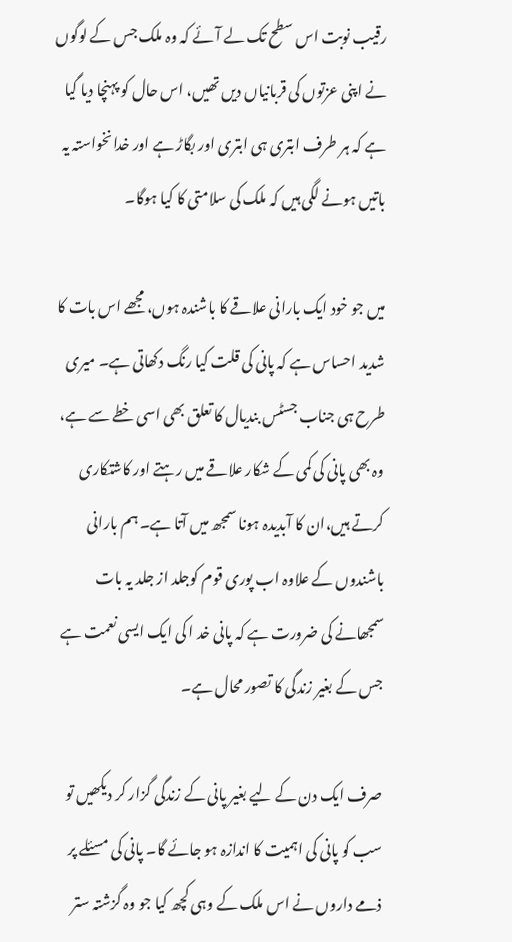رقیب نوبت اس سطح تک لے آئے کہ وہ ملک جس کے لوگوں نے اپنی عزتوں کی قربانیاں دیں تھیں، اس حال کو پہنچا دیا گیا ہے کہ ہر طرف ابتری ہی ابتری اور بگاڑ ہے اور خدانخواستہ یہ باتیں ہونے لگی ہیں کہ ملک کی سلامتی کا کیا ہوگا۔

میں جو خود ایک بارانی علاقے کا باشندہ ہوں، مجھے اس بات کا شدید احساس ہے کہ پانی کی قلت کیا رنگ دکھاتی ہے۔ میری طرح ہی جناب جسٹس بندیال کا تعلق بھی اسی خطے سے ہے، وہ بھی پانی کی کمی کے شکار علاقے میں رہتے اور کاشتکاری کرتے ہیں،ان کا آبدیدہ ہونا سمجھ میں آتا ہے۔ ہم بارانی باشندوں کے علاوہ اب پوری قوم کوجلد از جلد یہ بات سمجھانے کی ضرورت ہے کہ پانی خد ا کی ایک ایسی نعمت ہے جس کے بغیر زندگی کا تصور محال ہے۔

صرف ایک دن کے لیے بغیر پانی کے زندگی گزار کر دیکھیں تو سب کو پانی کی اہمیت کا اندازہ ہو جائے گا۔ پانی کی مسئلے پر ذمے داروں نے اس ملک کے وہی کچھ کیا جو وہ گزشتہ ستر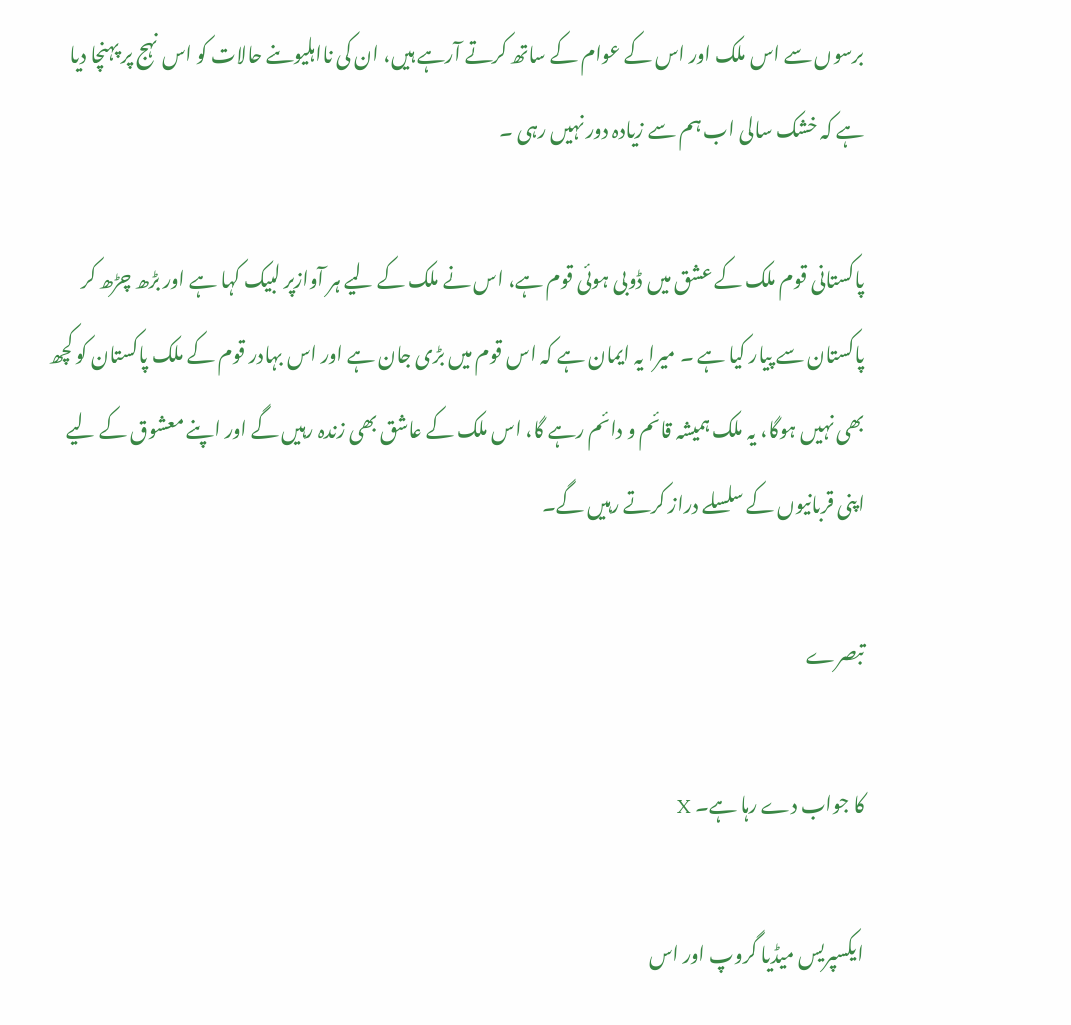برسوں سے اس ملک اور اس کے عوام کے ساتھ کرتے آرہے ہیں، ان کی نااہلیوںنے حالات کو اس نہج پر پہنچا دیا ہے کہ خشک سالی اب ہم سے زیادہ دور نہیں رہی ۔

پاکستانی قوم ملک کے عشق میں ڈوبی ہوئی قوم ہے، اس نے ملک کے لیے ہر آوازپر لبیک کہا ہے اور بڑھ چڑھ کر پاکستان سے پیار کیا ہے ۔ میرا یہ ایمان ہے کہ اس قوم میں بڑی جان ہے اور اس بہادر قوم کے ملک پاکستان کو کچھ بھی نہیں ہوگا، یہ ملک ہمیشہ قائم و دائم رہے گا، اس ملک کے عاشق بھی زندہ رہیں گے اور اپنے معشوق کے لیے اپنی قربانیوں کے سلسلے دراز کرتے رہیں گے۔

تبصرے

کا جواب دے رہا ہے۔ X

ایکسپریس میڈیا گروپ اور اس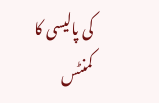کی پالیسی کا کمنٹس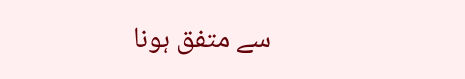سے متفق ہونا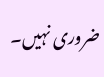ضروری نہیں۔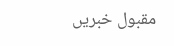مقبول خبریں